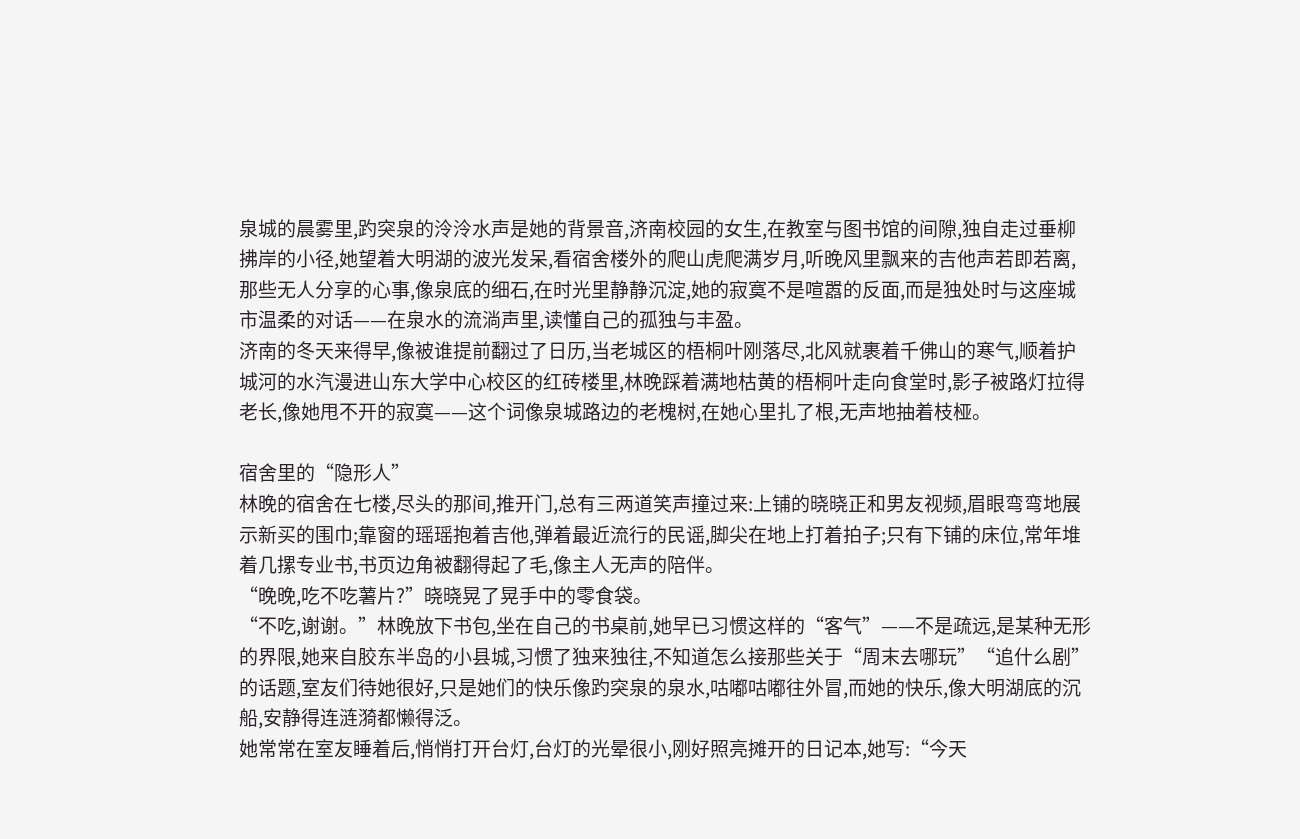泉城的晨雾里,趵突泉的泠泠水声是她的背景音,济南校园的女生,在教室与图书馆的间隙,独自走过垂柳拂岸的小径,她望着大明湖的波光发呆,看宿舍楼外的爬山虎爬满岁月,听晚风里飘来的吉他声若即若离,那些无人分享的心事,像泉底的细石,在时光里静静沉淀,她的寂寞不是喧嚣的反面,而是独处时与这座城市温柔的对话——在泉水的流淌声里,读懂自己的孤独与丰盈。
济南的冬天来得早,像被谁提前翻过了日历,当老城区的梧桐叶刚落尽,北风就裹着千佛山的寒气,顺着护城河的水汽漫进山东大学中心校区的红砖楼里,林晚踩着满地枯黄的梧桐叶走向食堂时,影子被路灯拉得老长,像她甩不开的寂寞——这个词像泉城路边的老槐树,在她心里扎了根,无声地抽着枝桠。

宿舍里的“隐形人”
林晚的宿舍在七楼,尽头的那间,推开门,总有三两道笑声撞过来:上铺的晓晓正和男友视频,眉眼弯弯地展示新买的围巾;靠窗的瑶瑶抱着吉他,弹着最近流行的民谣,脚尖在地上打着拍子;只有下铺的床位,常年堆着几摞专业书,书页边角被翻得起了毛,像主人无声的陪伴。
“晚晚,吃不吃薯片?”晓晓晃了晃手中的零食袋。
“不吃,谢谢。”林晚放下书包,坐在自己的书桌前,她早已习惯这样的“客气”——不是疏远,是某种无形的界限,她来自胶东半岛的小县城,习惯了独来独往,不知道怎么接那些关于“周末去哪玩”“追什么剧”的话题,室友们待她很好,只是她们的快乐像趵突泉的泉水,咕嘟咕嘟往外冒,而她的快乐,像大明湖底的沉船,安静得连涟漪都懒得泛。
她常常在室友睡着后,悄悄打开台灯,台灯的光晕很小,刚好照亮摊开的日记本,她写:“今天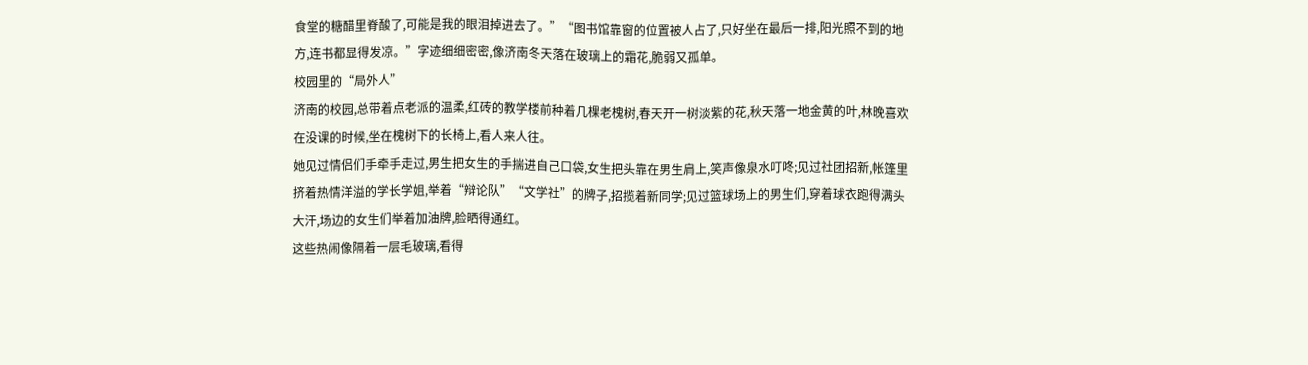食堂的糖醋里脊酸了,可能是我的眼泪掉进去了。”“图书馆靠窗的位置被人占了,只好坐在最后一排,阳光照不到的地方,连书都显得发凉。”字迹细细密密,像济南冬天落在玻璃上的霜花,脆弱又孤单。
校园里的“局外人”
济南的校园,总带着点老派的温柔,红砖的教学楼前种着几棵老槐树,春天开一树淡紫的花,秋天落一地金黄的叶,林晚喜欢在没课的时候,坐在槐树下的长椅上,看人来人往。
她见过情侣们手牵手走过,男生把女生的手揣进自己口袋,女生把头靠在男生肩上,笑声像泉水叮咚;见过社团招新,帐篷里挤着热情洋溢的学长学姐,举着“辩论队”“文学社”的牌子,招揽着新同学;见过篮球场上的男生们,穿着球衣跑得满头大汗,场边的女生们举着加油牌,脸晒得通红。
这些热闹像隔着一层毛玻璃,看得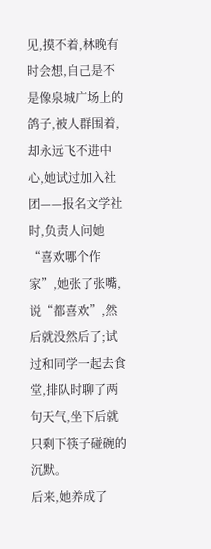见,摸不着,林晚有时会想,自己是不是像泉城广场上的鸽子,被人群围着,却永远飞不进中心,她试过加入社团——报名文学社时,负责人问她“喜欢哪个作家”,她张了张嘴,说“都喜欢”,然后就没然后了;试过和同学一起去食堂,排队时聊了两句天气,坐下后就只剩下筷子碰碗的沉默。
后来,她养成了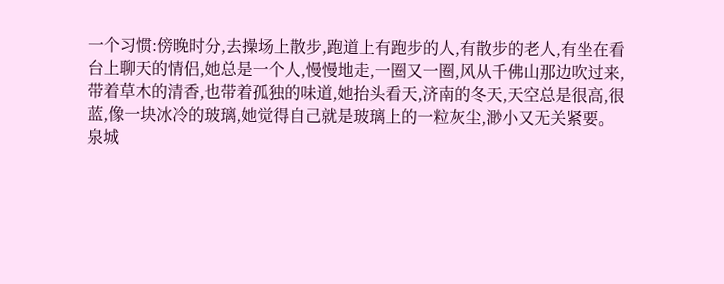一个习惯:傍晚时分,去操场上散步,跑道上有跑步的人,有散步的老人,有坐在看台上聊天的情侣,她总是一个人,慢慢地走,一圈又一圈,风从千佛山那边吹过来,带着草木的清香,也带着孤独的味道,她抬头看天,济南的冬天,天空总是很高,很蓝,像一块冰冷的玻璃,她觉得自己就是玻璃上的一粒灰尘,渺小又无关紧要。
泉城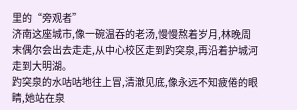里的“旁观者”
济南这座城市,像一碗温吞的老汤,慢慢熬着岁月,林晚周末偶尔会出去走走,从中心校区走到趵突泉,再沿着护城河走到大明湖。
趵突泉的水咕咕地往上冒,清澈见底,像永远不知疲倦的眼睛,她站在泉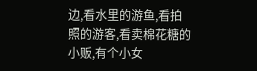边,看水里的游鱼,看拍照的游客,看卖棉花糖的小贩,有个小女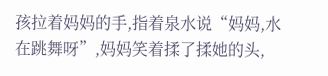孩拉着妈妈的手,指着泉水说“妈妈,水在跳舞呀”,妈妈笑着揉了揉她的头,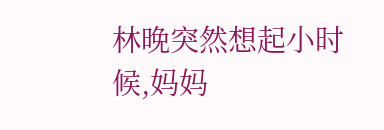林晚突然想起小时候,妈妈